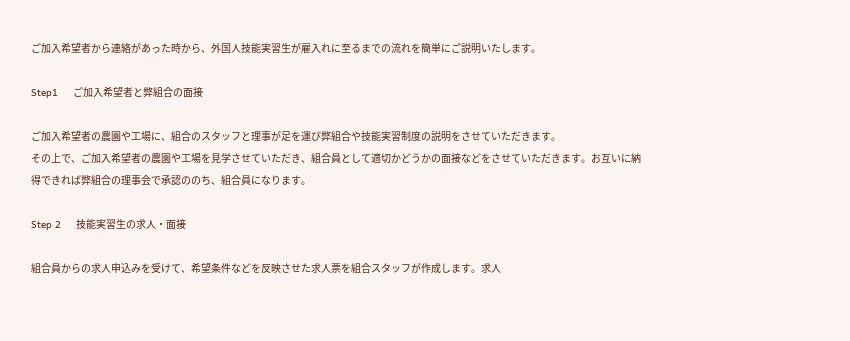ご加入希望者から連絡があった時から、外国人技能実習生が雇入れに至るまでの流れを簡単にご説明いたします。

Step1     ご加入希望者と弊組合の面接

ご加入希望者の農園や工場に、組合のスタッフと理事が足を運び弊組合や技能実習制度の説明をさせていただきます。
その上で、ご加入希望者の農園や工場を見学させていただき、組合員として適切かどうかの面接などをさせていただきます。お互いに納得できれば弊組合の理事会で承認ののち、組合員になります。

Step 2     技能実習生の求人・面接

組合員からの求人申込みを受けて、希望条件などを反映させた求人票を組合スタッフが作成します。求人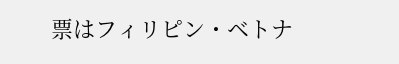票はフィリピン・ベトナ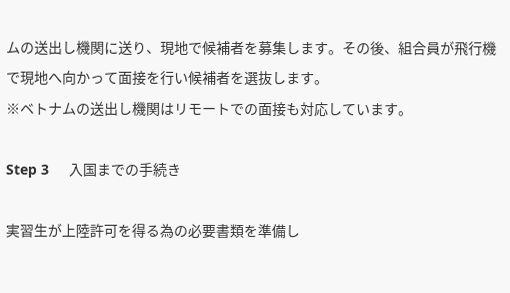ムの送出し機関に送り、現地で候補者を募集します。その後、組合員が飛行機で現地へ向かって面接を行い候補者を選抜します。
※ベトナムの送出し機関はリモートでの面接も対応しています。

Step 3     入国までの手続き

実習生が上陸許可を得る為の必要書類を準備し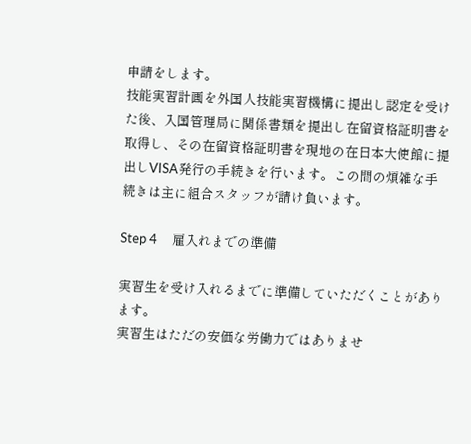申請をします。
技能実習計画を外国人技能実習機構に提出し認定を受けた後、入国管理局に関係書類を提出し在留資格証明書を取得し、その在留資格証明書を現地の在日本大使館に提出しVISA発行の手続きを行います。この間の煩雑な手続きは主に組合スタッフが請け負います。

Step 4     雇入れまでの準備

実習生を受け入れるまでに準備していただくことがあります。
実習生はただの安価な労働力ではありませ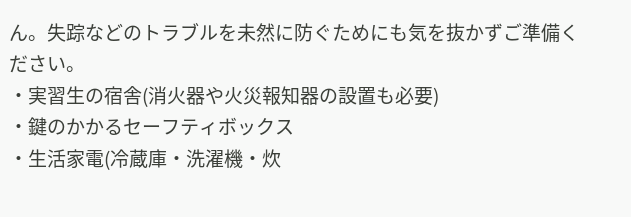ん。失踪などのトラブルを未然に防ぐためにも気を抜かずご準備ください。
・実習生の宿舎(消火器や火災報知器の設置も必要)
・鍵のかかるセーフティボックス
・生活家電(冷蔵庫・洗濯機・炊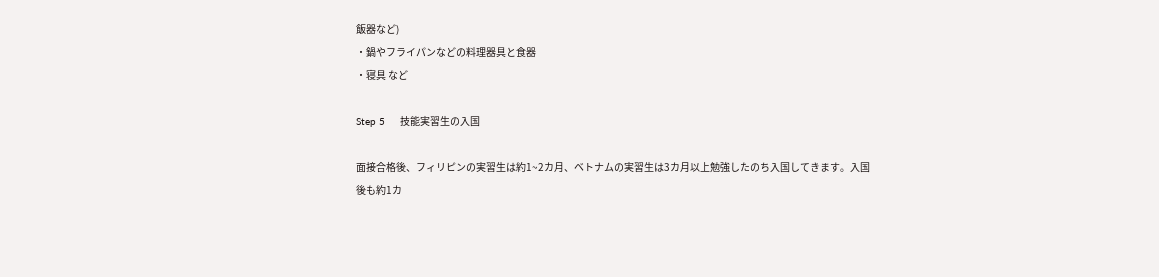飯器など)
・鍋やフライパンなどの料理器具と食器
・寝具 など

Step 5     技能実習生の入国

面接合格後、フィリピンの実習生は約1~2カ月、ベトナムの実習生は3カ月以上勉強したのち入国してきます。入国後も約1カ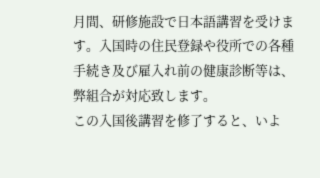月間、研修施設で日本語講習を受けます。入国時の住民登録や役所での各種手続き及び雇入れ前の健康診断等は、弊組合が対応致します。
この入国後講習を修了すると、いよ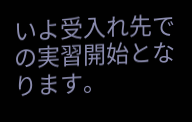いよ受入れ先での実習開始となります。